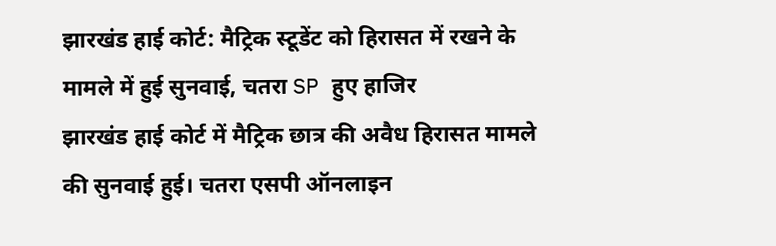झारखंड हाई कोर्ट: मैट्रिक स्टूडेंट को हिरासत में रखने के मामले में हुई सुनवाई, चतरा SP हुए हाजिर
झारखंड हाई कोर्ट में मैट्रिक छात्र की अवैध हिरासत मामले की सुनवाई हुई। चतरा एसपी ऑनलाइन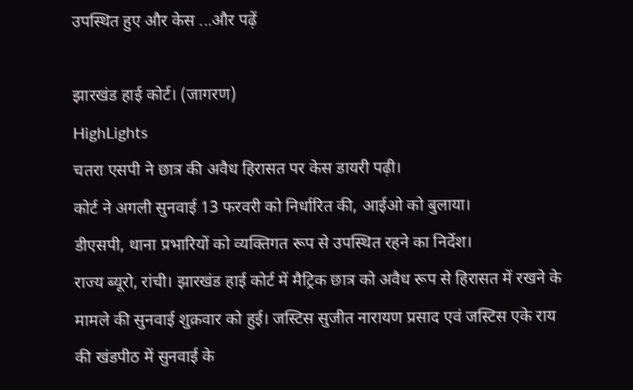उपस्थित हुए और केस ...और पढ़ें

झारखंड हाई कोर्ट। (जागरण)
HighLights
चतरा एसपी ने छात्र की अवैध हिरासत पर केस डायरी पढ़ी।
कोर्ट ने अगली सुनवाई 13 फरवरी को निर्धारित की, आईओ को बुलाया।
डीएसपी, थाना प्रभारियों को व्यक्तिगत रूप से उपस्थित रहने का निर्देश।
राज्य ब्यूरो, रांची। झारखंड हाई कोर्ट में मैट्रिक छात्र को अवैध रूप से हिरासत में रखने के मामले की सुनवाई शुक्रवार को हुई। जस्टिस सुजीत नारायण प्रसाद एवं जस्टिस एके राय की खंडपीठ में सुनवाई के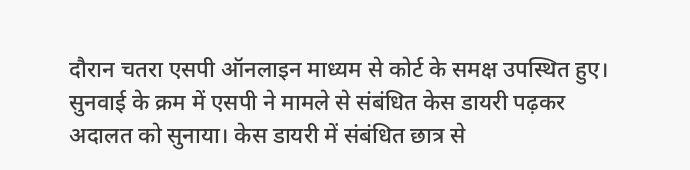दौरान चतरा एसपी ऑनलाइन माध्यम से कोर्ट के समक्ष उपस्थित हुए।
सुनवाई के क्रम में एसपी ने मामले से संबंधित केस डायरी पढ़कर अदालत को सुनाया। केस डायरी में संबंधित छात्र से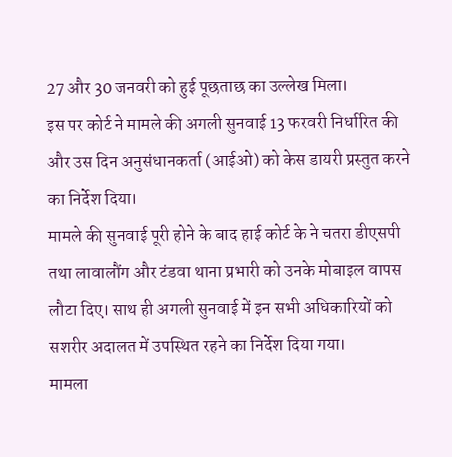27 और 30 जनवरी को हुई पूछताछ का उल्लेख मिला।
इस पर कोर्ट ने मामले की अगली सुनवाई 13 फरवरी निर्धारित की और उस दिन अनुसंधानकर्ता (आईओ) को केस डायरी प्रस्तुत करने का निर्देश दिया।
मामले की सुनवाई पूरी होने के बाद हाई कोर्ट के ने चतरा डीएसपी तथा लावालौंग और टंडवा थाना प्रभारी को उनके मोबाइल वापस लौटा दिए। साथ ही अगली सुनवाई में इन सभी अधिकारियों को सशरीर अदालत में उपस्थित रहने का निर्देश दिया गया।
मामला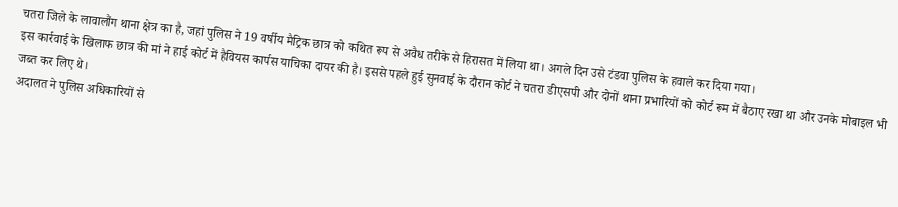चतरा जिले के लावालौंग थाना क्षेत्र का है, जहां पुलिस ने 19 वर्षीय मैट्रिक छात्र को कथित रूप से अवैध तरीके से हिरासत में लिया था। अगले दिन उसे टंडवा पुलिस के हवाले कर दिया गया।
इस कार्रवाई के खिलाफ छात्र की मां ने हाई कोर्ट में हैवियस कार्पस याचिका दायर की है। इससे पहले हुई सुनवाई के दौरान कोर्ट ने चतरा डीएसपी और दोनों थाना प्रभारियों को कोर्ट रूम में बैठाए रखा था और उनके मोबाइल भी जब्त कर लिए थे।
अदालत ने पुलिस अधिकारियों से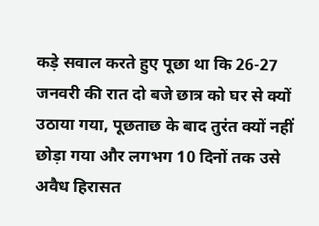कड़े सवाल करते हुए पूछा था कि 26-27 जनवरी की रात दो बजे छात्र को घर से क्यों उठाया गया, पूछताछ के बाद तुरंत क्यों नहीं छोड़ा गया और लगभग 10 दिनों तक उसे अवैध हिरासत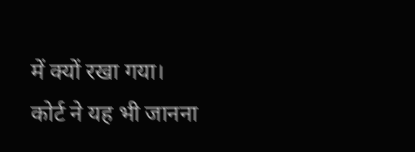में क्यों रखा गया।
कोर्ट ने यह भी जानना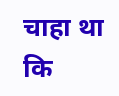चाहा था कि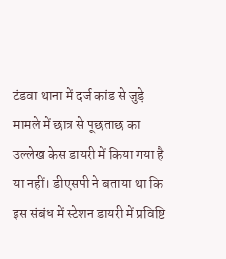टंडवा थाना में दर्ज कांड से जुड़े मामले में छात्र से पूछताछ का उल्लेख केस डायरी में किया गया है या नहीं। डीएसपी ने बताया था कि इस संबंध में स्टेशन डायरी में प्रविष्टि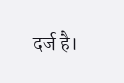दर्ज है।